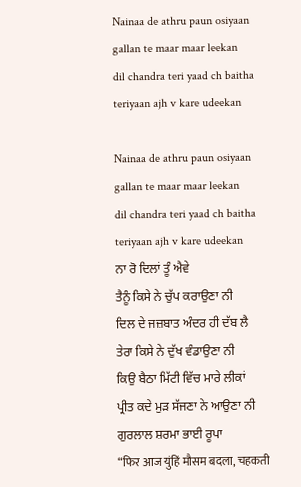Nainaa de athru paun osiyaan
gallan te maar maar leekan
dil chandra teri yaad ch baitha
teriyaan ajh v kare udeekan

Nainaa de athru paun osiyaan
gallan te maar maar leekan
dil chandra teri yaad ch baitha
teriyaan ajh v kare udeekan
ਨਾ ਰੋ ਦਿਲਾਂ ਤੂੰ ਐਵੇ
ਤੈਨੂੰ ਕਿਸੇ ਨੇ ਚੁੱਪ ਕਰਾਉਣਾ ਨੀ
ਦਿਲ ਦੇ ਜਜ਼ਬਾਤ ਅੰਦਰ ਹੀ ਦੱਬ ਲੈ
ਤੇਰਾ ਕਿਸੇ ਨੇ ਦੁੱਖ ਵੰਡਾਉਣਾ ਨੀ
ਕਿਉ ਬੈਠਾ ਮਿੱਟੀ ਵਿੱਚ ਮਾਰੇ ਲੀਕਾਂ
ਪ੍ਰੀਤ ਕਦੇ ਮੁੜ ਸੱਜਣਾ ਨੇ ਆਉਣਾ ਨੀ
ਗੁਰਲਾਲ ਸ਼ਰਮਾ ਭਾਈ ਰੂਪਾ
“फिर आज युंहिं मौसम बदला, चहकती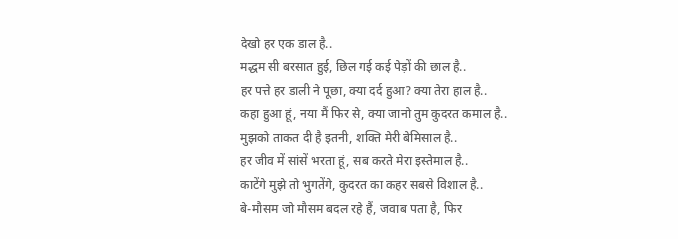देखो हर एक डाल है..
मद्धम सी बरसात हुई, छिल गई कई पेड़ों की छाल है..
हर पत्ते हर डाली ने पूछा, क्या दर्द हुआ? क्या तेरा हाल है..
कहा हुआ हूं, नया मैं फिर से, क्या जानो तुम कुदरत कमाल है..
मुझको ताकत दी है इतनी, शक्ति मेरी बेमिसाल है..
हर जीव में सांसें भरता हूं, सब करते मेरा इस्तेमाल है..
काटेंगे मुझे तो भुगतेंगे, कुदरत का कहर सबसे विशाल है..
बे-मौसम जो मौसम बदल रहे हैं, जवाब पता है, फिर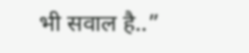भी सवाल है..”